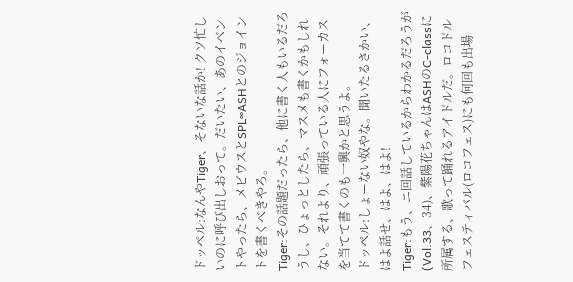ドッペル:なんやTiger、そないな話か! クソ忙しいのに呼び出しおって。だいたい、あのイベントやったら、メビウスとSPL∞ASHとのジョイントを書くべきやろ。
Tiger:その話題だったら、他に書く人もいるだろうし、ひょっとしたら、マスメも書くかもしれない。それより、頑張っている人にフォーカスを当てて書くのも一興かと思うよ。
ドッペル:しょーない奴やな。聞いたるさかい、はよ話せ、はよ、はよ!
Tiger:もう、ニ回話しているからわかるだろうが(Vol.33、34)、紫陽花ちゃんはASHのC-classに所属する、歌って踊れるアイドルだ。ロコドルフェスティバル(ロコフェス)にも何回も出場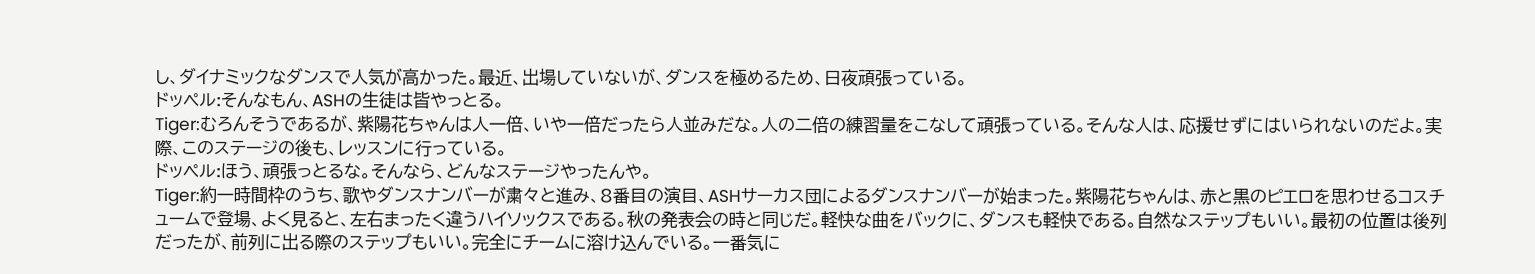し、ダイナミックなダンスで人気が高かった。最近、出場していないが、ダンスを極めるため、日夜頑張っている。
ドッペル:そんなもん、ASHの生徒は皆やっとる。
Tiger:むろんそうであるが、紫陽花ちゃんは人一倍、いや一倍だったら人並みだな。人の二倍の練習量をこなして頑張っている。そんな人は、応援せずにはいられないのだよ。実際、このステージの後も、レッスンに行っている。
ドッペル:ほう、頑張っとるな。そんなら、どんなステージやったんや。
Tiger:約一時間枠のうち、歌やダンスナンバーが粛々と進み、8番目の演目、ASHサーカス団によるダンスナンバーが始まった。紫陽花ちゃんは、赤と黒のピエロを思わせるコスチュームで登場、よく見ると、左右まったく違うハイソックスである。秋の発表会の時と同じだ。軽快な曲をバックに、ダンスも軽快である。自然なステップもいい。最初の位置は後列だったが、前列に出る際のステップもいい。完全にチームに溶け込んでいる。一番気に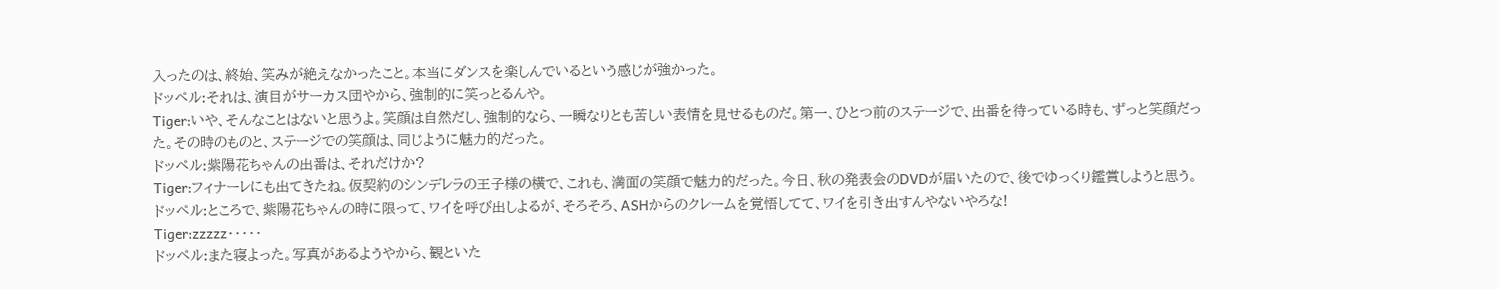入ったのは、終始、笑みが絶えなかったこと。本当にダンスを楽しんでいるという感じが強かった。
ドッペル:それは、演目がサーカス団やから、強制的に笑っとるんや。
Tiger:いや、そんなことはないと思うよ。笑顔は自然だし、強制的なら、一瞬なりとも苦しい表情を見せるものだ。第一、ひとつ前のステージで、出番を待っている時も、ずっと笑顔だった。その時のものと、ステージでの笑顔は、同じように魅力的だった。
ドッペル:紫陽花ちゃんの出番は、それだけか?
Tiger:フィナーレにも出てきたね。仮契約のシンデレラの王子様の横で、これも、満面の笑顔で魅力的だった。今日、秋の発表会のDVDが届いたので、後でゆっくり鑑賞しようと思う。
ドッペル:ところで、紫陽花ちゃんの時に限って、ワイを呼び出しよるが、そろそろ、ASHからのクレームを覚悟してて、ワイを引き出すんやないやろな!
Tiger:zzzzz・・・・・
ドッペル:また寝よった。写真があるようやから、観といた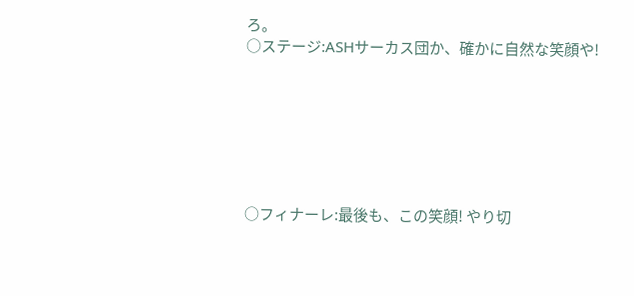ろ。
○ステージ:ASHサーカス団か、確かに自然な笑顔や!







○フィナーレ:最後も、この笑顔! やり切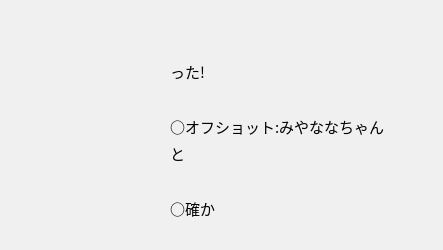った!

○オフショット:みやななちゃんと

○確か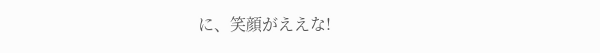に、笑顔がええな!